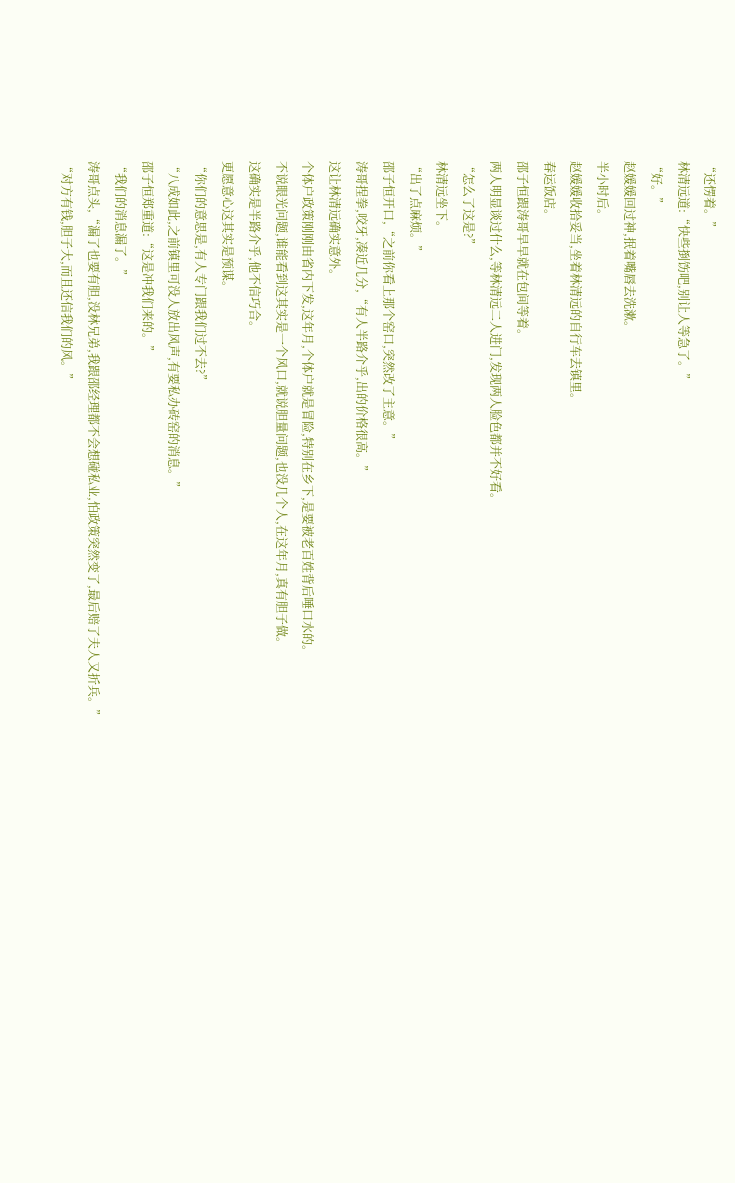“还愣着。”
林清远道:“快些捯饬吧,别让人等急了。”
“好。”
赵媛媛回过神,抿着嘴唇去洗漱。
半小时后。
赵媛媛收拾妥当,坐着林清远的自行车去镇里。
春运饭店。
邵子恒跟涛哥早早就在包间等着。
两人明显谈过什么,等林清远二人进门,发现两人脸色都并不好看。
“怎么了这是?”
林清远坐下。
“出了点麻烦。”
邵子恒开口,“之前你看上那个窑口,突然改了主意。”
涛哥捏拳,咬牙,凑近几分,“有人半路介乎,出的价格很高。”
这让林清远确实意外。
个体户政策刚刚由省内下发,这年月,个体户就是冒险,特别在乡下,是要被老百姓背后唾口水的。
不说眼光问题,谁能看到这其实是一个风口,就说胆量问题,也没几个人,在这年月,真有胆子做。
这确实是半路介乎,他不信巧合。
更愿意心这其实是预谋。
“你们的意思是,有人专门跟我们过不去?”
“八成如此,之前镇里可没人放出风声,有要私办砖窑的消息。”
邵子恒郑重道:“这是冲我们来的。”
“我们的消息漏了。”
涛哥点头,“漏了也要有胆,没林兄弟,我跟邵经理都不会想碰私业,怕政策突然变了,最后赔了夫人又折兵。”
“对方有钱,胆子大,而且还信我们的风。”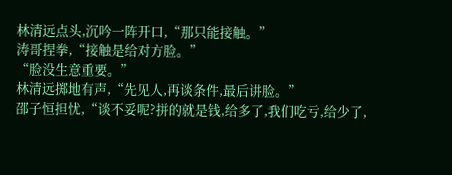林清远点头,沉吟一阵开口,“那只能接触。”
涛哥捏拳,“接触是给对方脸。”
“脸没生意重要。”
林清远掷地有声,“先见人,再谈条件,最后讲脸。”
邵子恒担忧,“谈不妥呢?拼的就是钱,给多了,我们吃亏,给少了,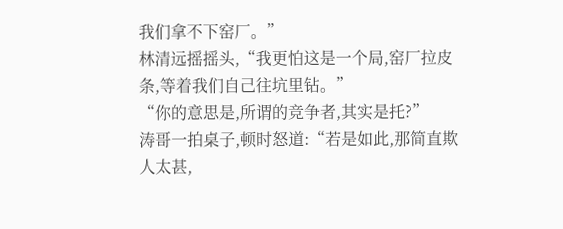我们拿不下窑厂。”
林清远摇摇头,“我更怕这是一个局,窑厂拉皮条,等着我们自己往坑里钻。”
“你的意思是,所谓的竞争者,其实是托?”
涛哥一拍桌子,顿时怒道:“若是如此,那简直欺人太甚,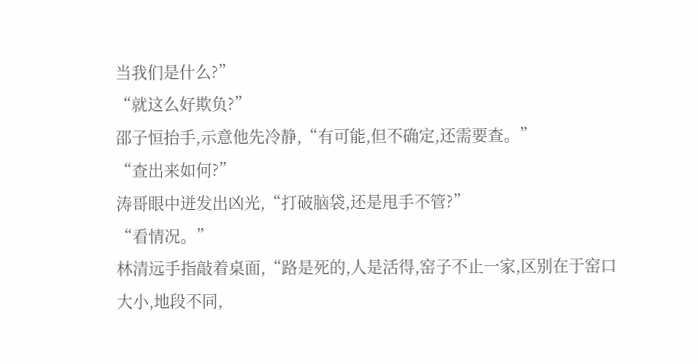当我们是什么?”
“就这么好欺负?”
邵子恒抬手,示意他先冷静,“有可能,但不确定,还需要查。”
“查出来如何?”
涛哥眼中迸发出凶光,“打破脑袋,还是甩手不管?”
“看情况。”
林清远手指敲着桌面,“路是死的,人是活得,窑子不止一家,区别在于窑口大小,地段不同,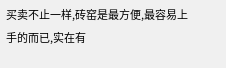买卖不止一样,砖窑是最方便,最容易上手的而已,实在有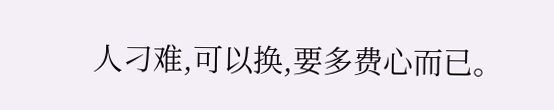人刁难,可以换,要多费心而已。